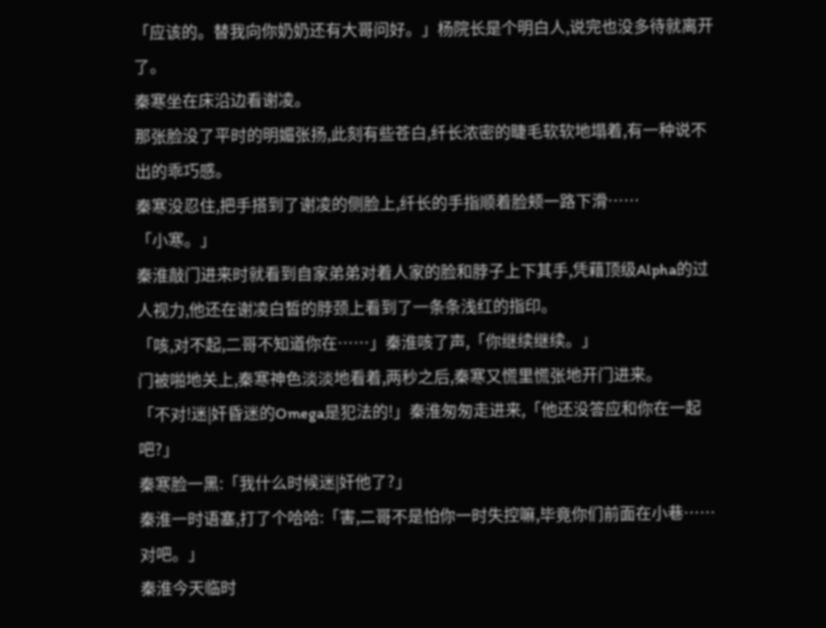「应该的。替我向你奶奶还有大哥问好。」杨院长是个明白人,说完也没多待就离开了。
秦寒坐在床沿边看谢凌。
那张脸没了平时的明媚张扬,此刻有些苍白,纤长浓密的睫毛软软地塌着,有一种说不出的乖巧感。
秦寒没忍住,把手搭到了谢凌的侧脸上,纤长的手指顺着脸颊一路下滑……
「小寒。」
秦淮敲门进来时就看到自家弟弟对着人家的脸和脖子上下其手,凭藉顶级Alpha的过人视力,他还在谢凌白皙的脖颈上看到了一条条浅红的指印。
「咳,对不起,二哥不知道你在……」秦淮咳了声,「你继续继续。」
门被啪地关上,秦寒神色淡淡地看着,两秒之后,秦寒又慌里慌张地开门进来。
「不对!迷|奸昏迷的Omega是犯法的!」秦淮匆匆走进来,「他还没答应和你在一起吧?」
秦寒脸一黑:「我什么时候迷|奸他了?」
秦淮一时语塞,打了个哈哈:「害,二哥不是怕你一时失控嘛,毕竟你们前面在小巷……对吧。」
秦淮今天临时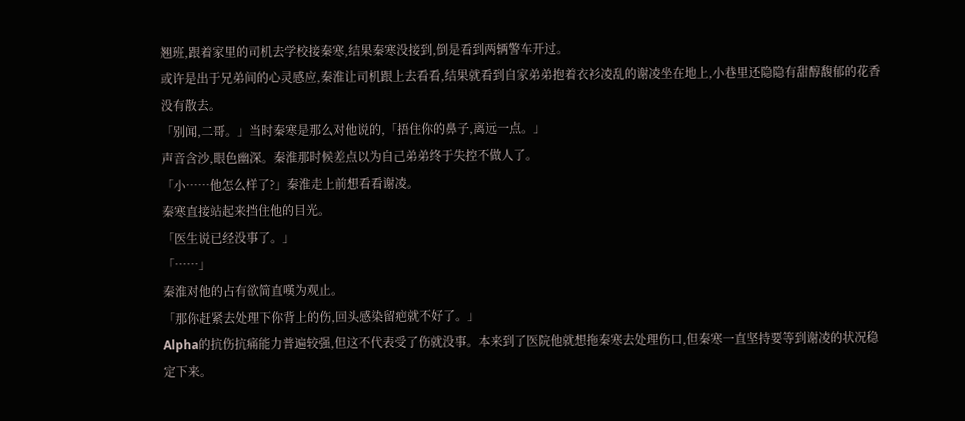翘班,跟着家里的司机去学校接秦寒,结果秦寒没接到,倒是看到两辆警车开过。
或许是出于兄弟间的心灵感应,秦淮让司机跟上去看看,结果就看到自家弟弟抱着衣衫凌乱的谢凌坐在地上,小巷里还隐隐有甜醇馥郁的花香没有散去。
「别闻,二哥。」当时秦寒是那么对他说的,「捂住你的鼻子,离远一点。」
声音含沙,眼色幽深。秦淮那时候差点以为自己弟弟终于失控不做人了。
「小……他怎么样了?」秦淮走上前想看看谢凌。
秦寒直接站起来挡住他的目光。
「医生说已经没事了。」
「……」
秦淮对他的占有欲简直嘆为观止。
「那你赶紧去处理下你背上的伤,回头感染留疤就不好了。」
Alpha的抗伤抗痛能力普遍较强,但这不代表受了伤就没事。本来到了医院他就想拖秦寒去处理伤口,但秦寒一直坚持要等到谢凌的状况稳定下来。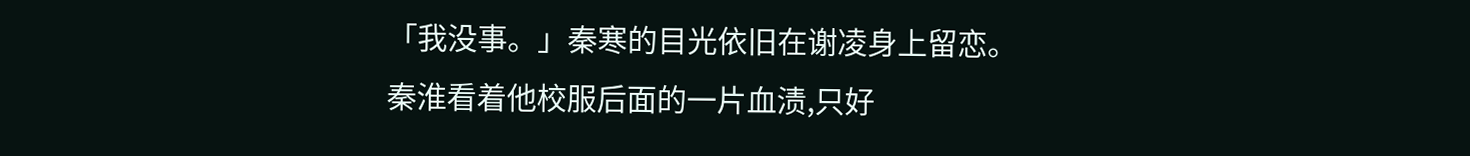「我没事。」秦寒的目光依旧在谢凌身上留恋。
秦淮看着他校服后面的一片血渍,只好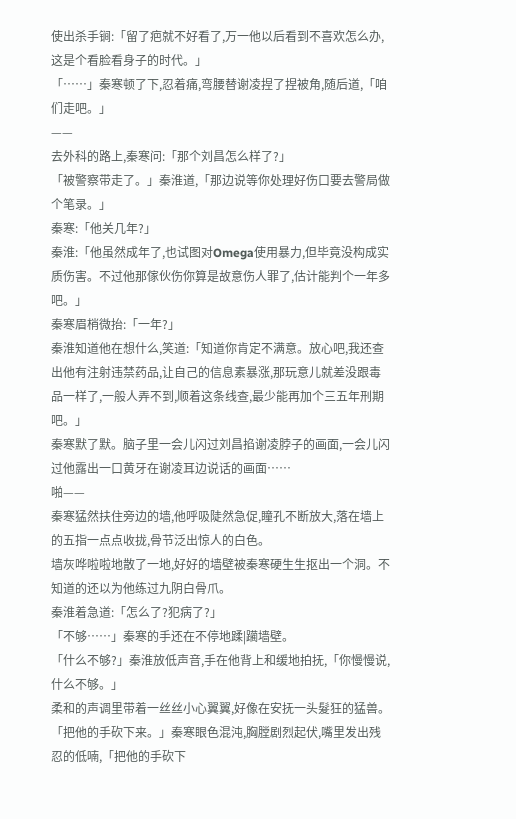使出杀手锏:「留了疤就不好看了,万一他以后看到不喜欢怎么办,这是个看脸看身子的时代。」
「……」秦寒顿了下,忍着痛,弯腰替谢凌捏了捏被角,随后道,「咱们走吧。」
——
去外科的路上,秦寒问:「那个刘昌怎么样了?」
「被警察带走了。」秦淮道,「那边说等你处理好伤口要去警局做个笔录。」
秦寒:「他关几年?」
秦淮:「他虽然成年了,也试图对Omega使用暴力,但毕竟没构成实质伤害。不过他那傢伙伤你算是故意伤人罪了,估计能判个一年多吧。」
秦寒眉梢微抬:「一年?」
秦淮知道他在想什么,笑道:「知道你肯定不满意。放心吧,我还查出他有注射违禁药品,让自己的信息素暴涨,那玩意儿就差没跟毒品一样了,一般人弄不到,顺着这条线查,最少能再加个三五年刑期吧。」
秦寒默了默。脑子里一会儿闪过刘昌掐谢凌脖子的画面,一会儿闪过他露出一口黄牙在谢凌耳边说话的画面……
啪——
秦寒猛然扶住旁边的墙,他呼吸陡然急促,瞳孔不断放大,落在墙上的五指一点点收拢,骨节泛出惊人的白色。
墙灰哗啦啦地散了一地,好好的墙壁被秦寒硬生生抠出一个洞。不知道的还以为他练过九阴白骨爪。
秦淮着急道:「怎么了?犯病了?」
「不够……」秦寒的手还在不停地蹂|躏墙壁。
「什么不够?」秦淮放低声音,手在他背上和缓地拍抚,「你慢慢说,什么不够。」
柔和的声调里带着一丝丝小心翼翼,好像在安抚一头髮狂的猛兽。
「把他的手砍下来。」秦寒眼色混沌,胸膛剧烈起伏,嘴里发出残忍的低喃,「把他的手砍下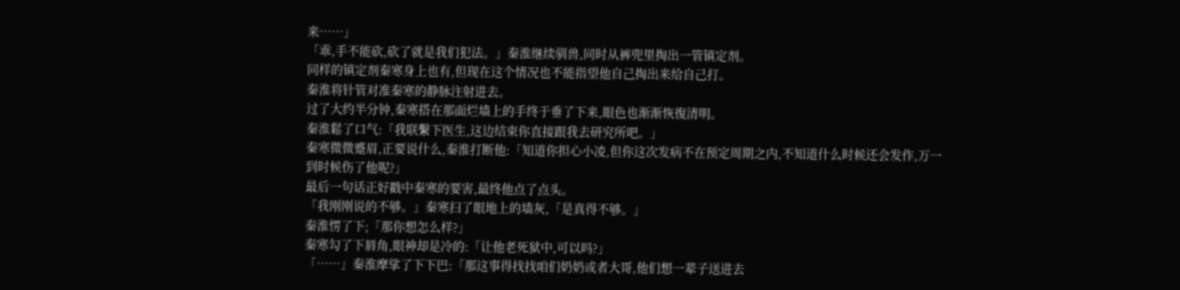来……」
「乖,手不能砍,砍了就是我们犯法。」秦淮继续驯兽,同时从裤兜里掏出一管镇定剂。
同样的镇定剂秦寒身上也有,但现在这个情况也不能指望他自己掏出来给自己打。
秦淮将针管对准秦寒的静脉注射进去。
过了大约半分钟,秦寒搭在那面烂墙上的手终于垂了下来,眼色也渐渐恢復清明。
秦淮鬆了口气:「我联繫下医生,这边结束你直接跟我去研究所吧。」
秦寒微微蹙眉,正要说什么,秦淮打断他:「知道你担心小凌,但你这次发病不在预定周期之内,不知道什么时候还会发作,万一到时候伤了他呢?」
最后一句话正好戳中秦寒的要害,最终他点了点头。
「我刚刚说的不够。」秦寒扫了眼地上的墙灰,「是真得不够。」
秦淮愣了下;「那你想怎么样?」
秦寒勾了下唇角,眼神却是冷的:「让他老死狱中,可以吗?」
「……」秦淮摩挲了下下巴:「那这事得找找咱们奶奶或者大哥,他们想一辈子送进去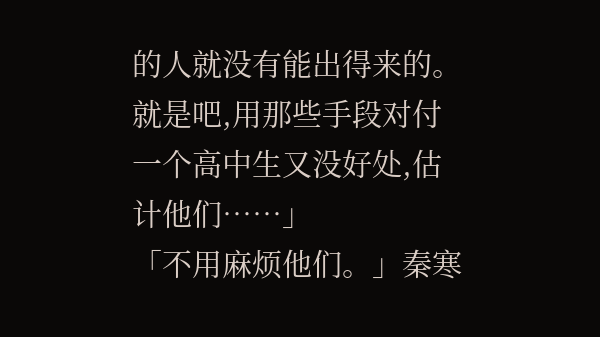的人就没有能出得来的。就是吧,用那些手段对付一个高中生又没好处,估计他们……」
「不用麻烦他们。」秦寒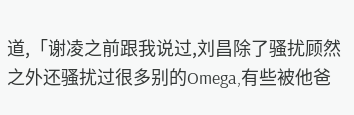道,「谢凌之前跟我说过,刘昌除了骚扰顾然之外还骚扰过很多别的Omega,有些被他爸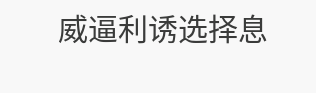威逼利诱选择息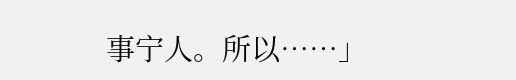事宁人。所以……」